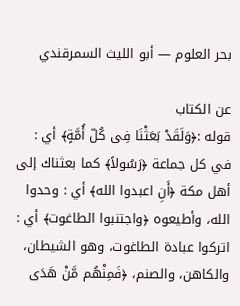بحر العلوم — أبو الليث السمرقندي

عن الكتاب
قوله :﴿وَلَقَدْ بَعَثْنَا فِى كُلّ أُمَّةٍ﴾ أي : في كل جماعة ﴿رَسُولاً﴾ كما بعثناك إلى أهل مكة ﴿أَنِ اعبدوا الله﴾ أي : وحدوا الله، وأطيعوه ﴿واجتنبوا الطاغوت﴾ أي : اتركوا عبادة الطاغوت، وهو الشيطان، والكاهن، والصنم، ﴿فَمِنْهُم مَّنْ هَدَى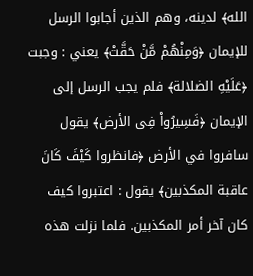الله﴾ لدينه، وهم الذين أجابوا الرسل للإيمان ﴿وَمِنْهُمْ مَّنْ حَقَّتْ﴾ يعني : وجبت ﴿عَلَيْهِ الضلالة﴾ فلم يجب الرسل إلى الإيمان ﴿فَسِيرُواْ فِى الأرض﴾ يقول سافروا في الأرض ﴿فانظروا كَيْفَ كَانَ عاقبة المكذبين﴾ يقول : اعتبروا كيف كان آخر أمر المكذبين. فلما نزلت هذه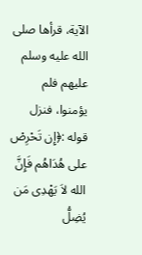الآية، قرأها صلى الله عليه وسلم عليهم فلم يؤمنوا، فنزل قوله :﴿إِن تَحْرِصْ على هُدَاهُم فَإِنَّ الله لاَ يَهْدِى مَن يُضِلُّ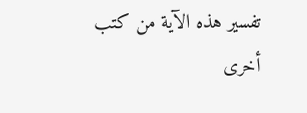تفسير هذه الآية من كتب أخرى